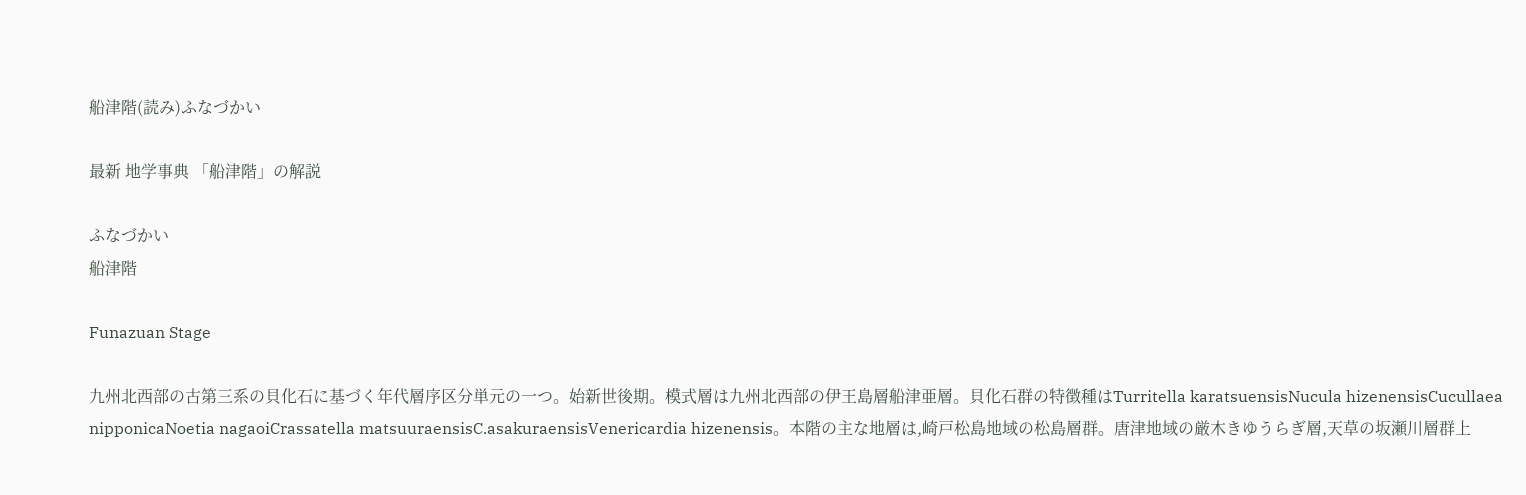船津階(読み)ふなづかい

最新 地学事典 「船津階」の解説

ふなづかい
船津階

Funazuan Stage

九州北西部の古第三系の貝化石に基づく年代層序区分単元の一つ。始新世後期。模式層は九州北西部の伊王島層船津亜層。貝化石群の特徴種はTurritella karatsuensisNucula hizenensisCucullaea nipponicaNoetia nagaoiCrassatella matsuuraensisC.asakuraensisVenericardia hizenensis。本階の主な地層は,崎戸松島地域の松島層群。唐津地域の厳木きゆうらぎ層,天草の坂瀬川層群上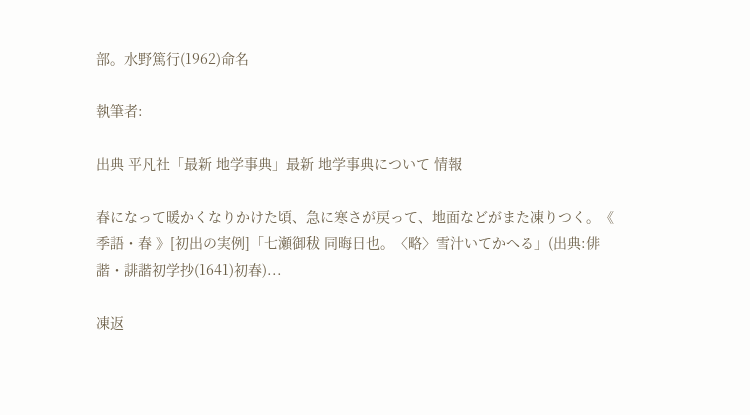部。水野篤行(1962)命名

執筆者:

出典 平凡社「最新 地学事典」最新 地学事典について 情報

春になって暖かくなりかけた頃、急に寒さが戻って、地面などがまた凍りつく。《 季語・春 》[初出の実例]「七瀬御秡 同晦日也。〈略〉雪汁いてかへる」(出典:俳諧・誹諧初学抄(1641)初春)...

凍返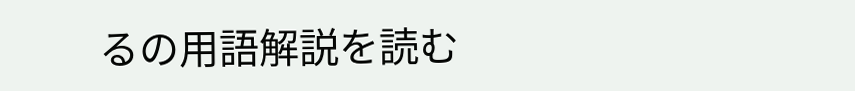るの用語解説を読む